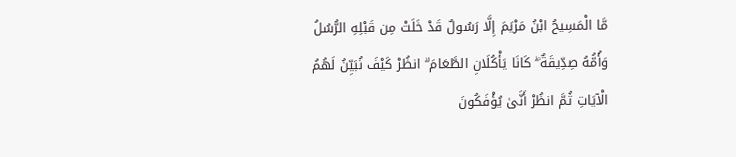مَّا الْمَسِيحُ ابْنُ مَرْيَمَ إِلَّا رَسُولٌ قَدْ خَلَتْ مِن قَبْلِهِ الرُّسُلُ وَأُمُّهُ صِدِّيقَةٌ ۖ كَانَا يَأْكُلَانِ الطَّعَامَ ۗ انظُرْ كَيْفَ نُبَيِّنُ لَهُمُ الْآيَاتِ ثُمَّ انظُرْ أَنَّىٰ يُؤْفَكُونَ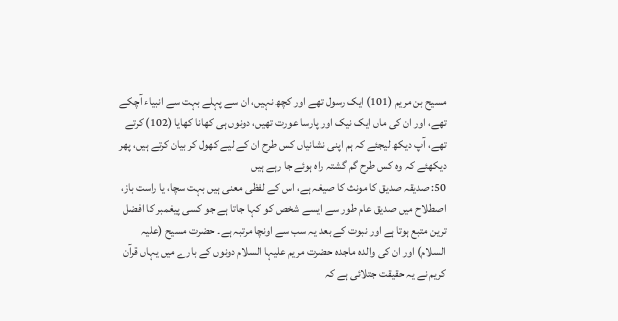مسیح بن مریم (101) ایک رسول تھے اور کچھ نہیں، ان سے پہلے بہت سے انبیاء آچکے تھے، اور ان کی ماں ایک نیک اور پارسا عورت تھیں، دونوں ہی کھانا کھایا (102) کرتے تھے، آپ دیکھ لیجئے کہ ہم اپنی نشانیاں کس طرح ان کے لیے کھول کر بیان کرتے ہیں، پھر دیکھئے کہ وہ کس طرح گم گشتہ راہ ہوئے جا رہے ہیں
50: صدیقہ صدیق کا مونث کا صیغہ ہے، اس کے لفظی معنی ہیں بہت سچا، یا راست باز، اصطلاح میں صدیق عام طور سے ایسے شخص کو کہا جاتا ہے جو کسی پیغمبر کا افضل ترین متبع ہوتا ہے اور نبوت کے بعد یہ سب سے اونچا مرتبہ ہے۔ حضرت مسیح (علیہ السلام) اور ان کی والدہ ماجدہ حضرت مریم علیہا السلام دونوں کے بارے میں یہاں قرآن کریم نے یہ حقیقت جتلائی ہے کہ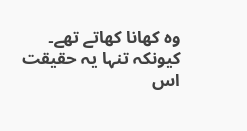وہ کھانا کھاتے تھے۔ کیونکہ تنہا یہ حقیقت اس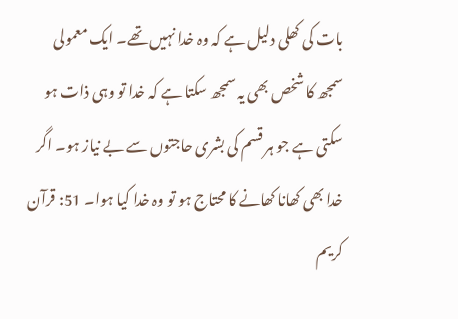بات کی کھلی دلیل ہے کہ وہ خدا نہیں تھے۔ ایک معمولی سمجھ کا شخص بھی یہ سمجھ سکتا ہے کہ خدا تو وہی ذات ہو سکتی ہے جو ہر قسم کی بشری حاجتوں سے بے نیاز ہو۔ اگر خدا بھی کھانا کھانے کا محتاج ہو تو وہ خدا کیا ہوا۔ 51: قرآن کریم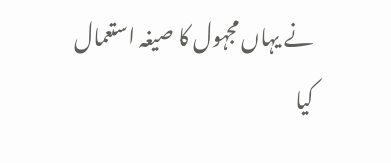نے یہاں مجہول کا صیغہ استعمال کیا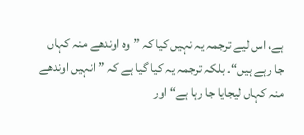ہے، اس لیے ترجمہ یہ نہیں کیا کہ ” وہ اوندھے منہ کہاں جا رہے ہیں“۔ بلکہ ترجمہ یہ کیا گیا ہے کہ ” انہیں اوندھے منہ کہاں لیجایا جا رہا ہے“ اور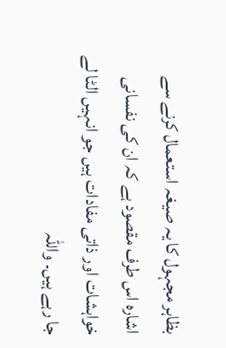بظاہر مجہول کا یہ صیغہ استعمال کرنے سے اشارہ اس طرف مقصود ہے کہ ان کی نفسانی خواہشات اور ذاتی مفادات ہیں جو انہیں الٹا لے جا رہے ہیں۔ واللہ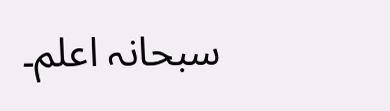سبحانہ اعلم۔